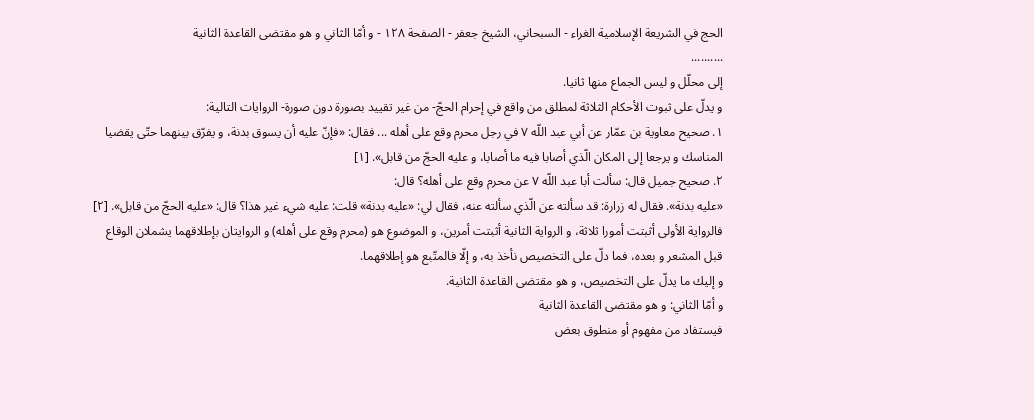الحج في الشريعة الإسلامية الغراء - السبحاني، الشيخ جعفر - الصفحة ١٢٨ - و أمّا الثاني و هو مقتضى القاعدة الثانية
..........
إلى محلّل و ليس الجماع منها ثانيا.
و يدلّ على ثبوت الأحكام الثلاثة لمطلق من واقع في إحرام الحجّ- من غير تقييد بصورة دون صورة- الروايات التالية:
١. صحيح معاوية بن عمّار عن أبي عبد اللّه ٧ في رجل محرم وقع على أهله ... فقال: «فإنّ عليه أن يسوق بدنة، و يفرّق بينهما حتّى يقضيا المناسك و يرجعا إلى المكان الّذي أصابا فيه ما أصابا، و عليه الحجّ من قابل». [١]
٢. صحيح جميل قال: سألت أبا عبد اللّه ٧ عن محرم وقع على أهله؟ قال:
«عليه بدنة». فقال له زرارة: قد سألته عن الّذي سألته عنه، فقال لي: «عليه بدنة» قلت: عليه شيء غير هذا؟ قال: «عليه الحجّ من قابل». [٢]
فالرواية الأولى أثبتت أمورا ثلاثة، و الرواية الثانية أثبتت أمرين، و الموضوع هو (محرم وقع على أهله) و الروايتان بإطلاقهما يشملان الوقاع قبل المشعر و بعده، فما دلّ على التخصيص نأخذ به، و إلّا فالمتّبع هو إطلاقهما.
و إليك ما يدلّ على التخصيص، و هو مقتضى القاعدة الثانية.
و أمّا الثاني: و هو مقتضى القاعدة الثانية
فيستفاد من مفهوم أو منطوق بعض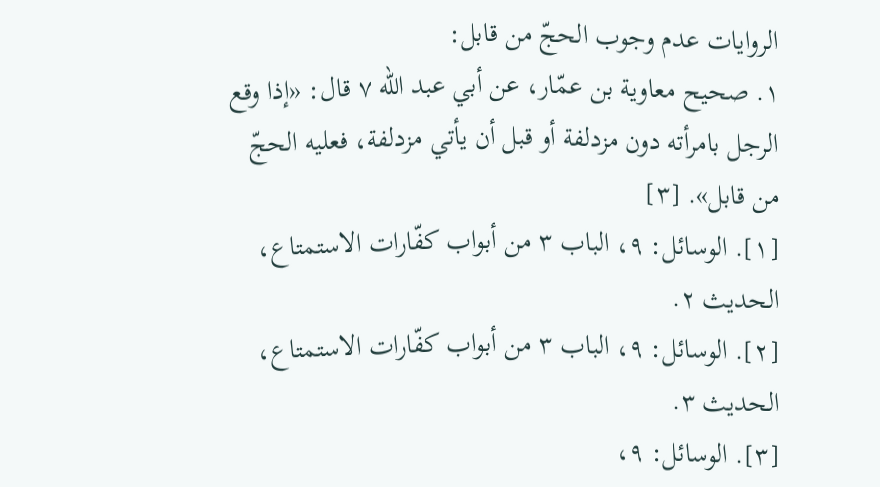الروايات عدم وجوب الحجّ من قابل:
١. صحيح معاوية بن عمّار، عن أبي عبد اللّه ٧ قال: «إذا وقع الرجل بامرأته دون مزدلفة أو قبل أن يأتي مزدلفة، فعليه الحجّ من قابل». [٣]
[١]. الوسائل: ٩، الباب ٣ من أبواب كفّارات الاستمتاع، الحديث ٢.
[٢]. الوسائل: ٩، الباب ٣ من أبواب كفّارات الاستمتاع، الحديث ٣.
[٣]. الوسائل: ٩،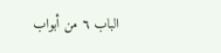الباب ٦ من أبواب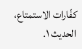كفّارات الاستمتاع، الحديث ١.